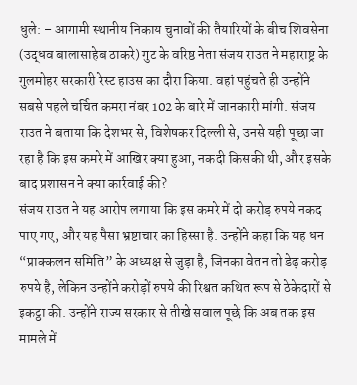धुले: – आगामी स्थानीय निकाय चुनावों की तैयारियों के बीच शिवसेना (उद्धव बालासाहेब ठाकरे) गुट के वरिष्ठ नेता संजय राउत ने महाराष्ट्र के गुलमोहर सरकारी रेस्ट हाउस का दौरा किया. वहां पहुंचते ही उन्होंने सबसे पहले चर्चित कमरा नंबर 102 के बारे में जानकारी मांगी. संजय राउत ने बताया कि देशभर से, विशेषकर दिल्ली से, उनसे यही पूछा जा रहा है कि इस कमरे में आखिर क्या हुआ, नकदी किसकी थी, और इसके बाद प्रशासन ने क्या कार्रवाई की?
संजय राउत ने यह आरोप लगाया कि इस कमरे में दो करोड़ रुपये नकद पाए गए, और यह पैसा भ्रष्टाचार का हिस्सा है. उन्होंने कहा कि यह धन “प्राक्कलन समिति” के अध्यक्ष से जुड़ा है, जिनका वेतन तो डेढ़ करोड़ रुपये है, लेकिन उन्होंने करोड़ों रुपये की रिश्वत कथित रूप से ठेकेदारों से इकट्ठा की. उन्होंने राज्य सरकार से तीखे सवाल पूछे कि अब तक इस मामले में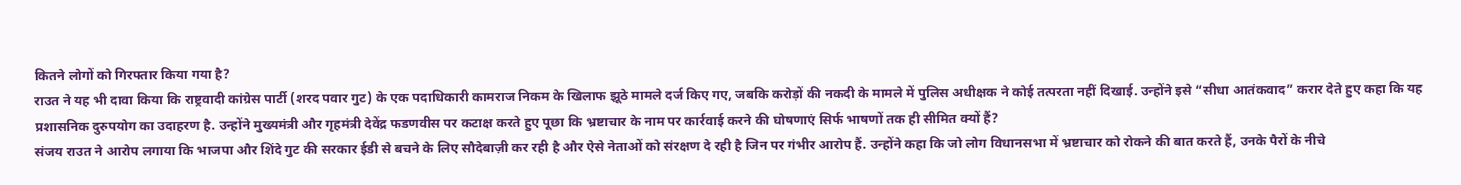कितने लोगों को गिरफ्तार किया गया है?
राउत ने यह भी दावा किया कि राष्ट्रवादी कांग्रेस पार्टी (शरद पवार गुट) के एक पदाधिकारी कामराज निकम के खिलाफ झूठे मामले दर्ज किए गए, जबकि करोड़ों की नकदी के मामले में पुलिस अधीक्षक ने कोई तत्परता नहीं दिखाई. उन्होंने इसे “सीधा आतंकवाद” करार देते हुए कहा कि यह प्रशासनिक दुरुपयोग का उदाहरण है. उन्होंने मुख्यमंत्री और गृहमंत्री देवेंद्र फडणवीस पर कटाक्ष करते हुए पूछा कि भ्रष्टाचार के नाम पर कार्रवाई करने की घोषणाएं सिर्फ भाषणों तक ही सीमित क्यों हैं?
संजय राउत ने आरोप लगाया कि भाजपा और शिंदे गुट की सरकार ईडी से बचने के लिए सौदेबाज़ी कर रही है और ऐसे नेताओं को संरक्षण दे रही है जिन पर गंभीर आरोप हैं. उन्होंने कहा कि जो लोग विधानसभा में भ्रष्टाचार को रोकने की बात करते हैं, उनके पैरों के नीचे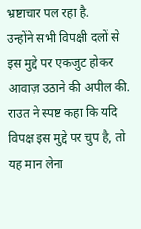भ्रष्टाचार पल रहा है.
उन्होंने सभी विपक्षी दलों से इस मुद्दे पर एकजुट होकर आवाज़ उठाने की अपील की. राउत ने स्पष्ट कहा कि यदि विपक्ष इस मुद्दे पर चुप है, तो यह मान लेना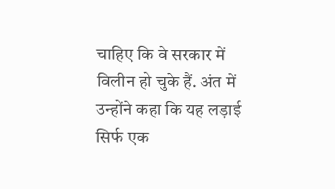चाहिए कि वे सरकार में विलीन हो चुके हैं. अंत में उन्होंने कहा कि यह लड़ाई सिर्फ एक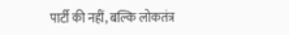पार्टी की नहीं, बल्कि लोकतंत्र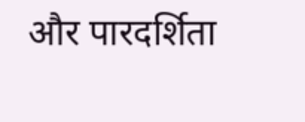और पारदर्शिता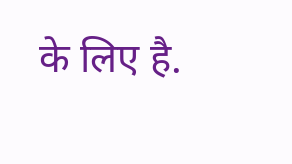के लिए है.